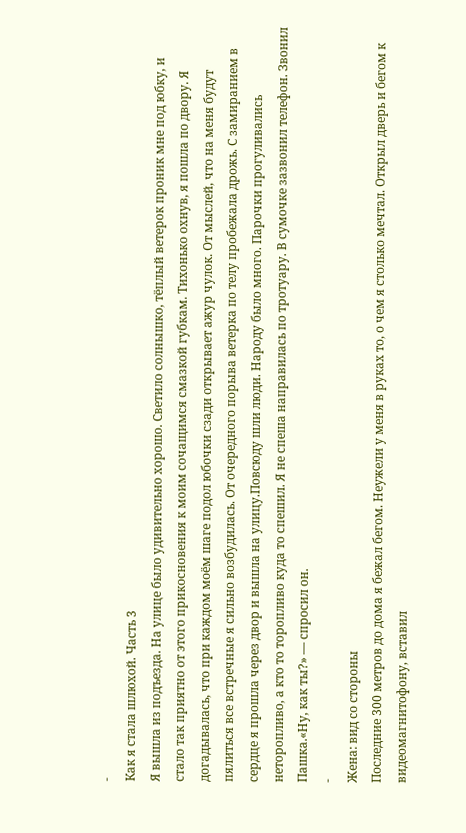-
Как я стала шлюхой. Часть 3
Я вышла из подъезда. На улице было удивительно хорошо. Светило солнышко, тёплый ветерок проник мне под юбку, и стало так приятно от этого прикосновения к моим сочащимся смазкой губкам. Тихонько охнув, я пошла по двору. Я догадывалась, что при каждом моём шаге подол юбочки сзади открывает ажур чулок. От мыслей, что на меня будут пялиться все встречные я сильно возбудилась. От очередного порыва ветерка по телу пробежала дрожь. С замиранием в сердце я прошла через двор и вышла на улицу.Повсюду шли люди. Народу было много. Парочки прогуливались неторопливо, а кто то торопливо куда то спешил. Я не спеша направилась по тротуару. В сумочке зазвонил телефон. Звонил Пашка.«Ну, как ты?» — спросил он.
-
Жена: вид со стороны
Последние 300 метров до дома я бежал бегом. Неужели у меня в руках то, о чем я столько мечтал. Открыл дверь и бегом к видеомагнитофону, вставил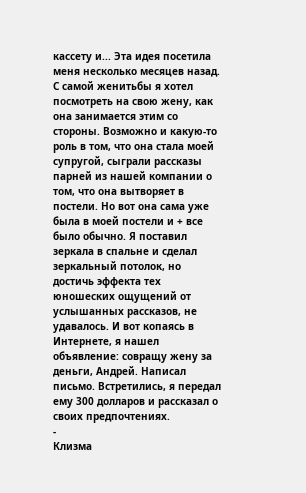кассету и... Эта идея посетила меня несколько месяцев назад. С самой женитьбы я хотел посмотреть на свою жену, как она занимается этим со стороны. Возможно и какую-то роль в том, что она стала моей супругой, сыграли рассказы парней из нашей компании о том, что она вытворяет в постели. Но вот она сама уже была в моей постели и + все было обычно. Я поставил зеркала в спальне и сделал зеркальный потолок, но достичь эффекта тех юношеских ощущений от услышанных рассказов, не удавалось. И вот копаясь в Интернете, я нашел объявление: совращу жену за деньги, Андрей. Написал письмо. Встретились, я передал ему 300 долларов и рассказал о своих предпочтениях.
-
Клизма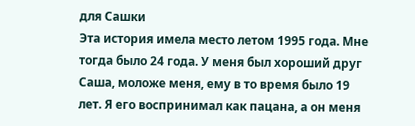для Сашки
Эта история имела место летом 1995 года. Мне тогда было 24 года. У меня был хороший друг Саша, моложе меня, ему в то время было 19 лет. Я его воспринимал как пацана, а он меня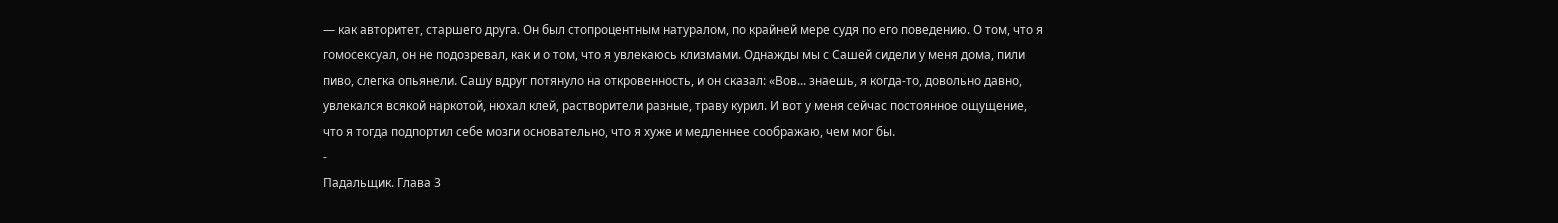— как авторитет, старшего друга. Он был стопроцентным натуралом, по крайней мере судя по его поведению. О том, что я гомосексуал, он не подозревал, как и о том, что я увлекаюсь клизмами. Однажды мы с Сашей сидели у меня дома, пили пиво, слегка опьянели. Сашу вдруг потянуло на откровенность, и он сказал: «Вов... знаешь, я когда-то, довольно давно, увлекался всякой наркотой, нюхал клей, растворители разные, траву курил. И вот у меня сейчас постоянное ощущение, что я тогда подпортил себе мозги основательно, что я хуже и медленнее соображаю, чем мог бы.
-
Падальщик. Глава 3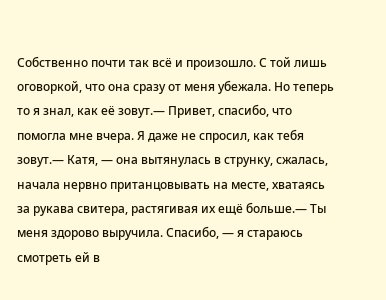Собственно почти так всё и произошло. С той лишь оговоркой, что она сразу от меня убежала. Но теперь то я знал, как её зовут.— Привет, спасибо, что помогла мне вчера. Я даже не спросил, как тебя зовут.— Катя, — она вытянулась в струнку, сжалась, начала нервно пританцовывать на месте, хватаясь за рукава свитера, растягивая их ещё больше.— Ты меня здорово выручила. Спасибо, — я стараюсь смотреть ей в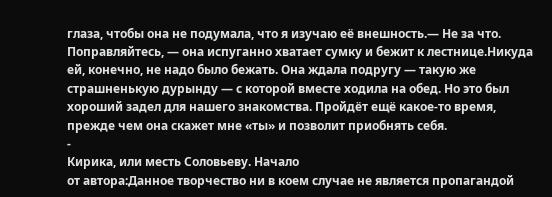глаза, чтобы она не подумала, что я изучаю её внешность.— Не за что. Поправляйтесь, — она испуганно хватает сумку и бежит к лестнице.Никуда ей, конечно, не надо было бежать. Она ждала подругу — такую же страшненькую дурынду — с которой вместе ходила на обед. Но это был хороший задел для нашего знакомства. Пройдёт ещё какое-то время, прежде чем она скажет мне «ты» и позволит приобнять себя.
-
Кирика, или месть Соловьеву. Начало
от автора:Данное творчество ни в коем случае не является пропагандой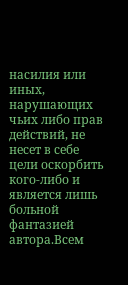насилия или иных, нарушающих чьих либо прав действий, не несет в себе цели оскорбить кого-либо и является лишь больной фантазией автора.Всем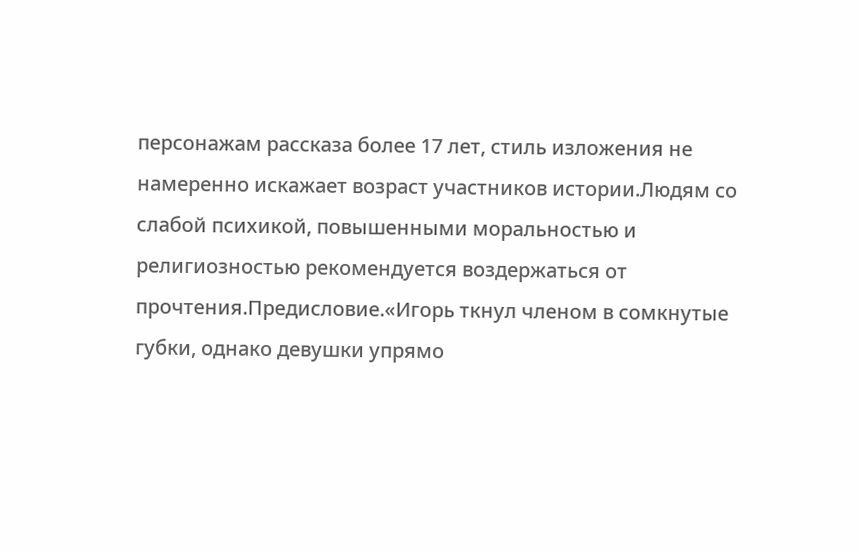персонажам рассказа более 17 лет, стиль изложения не намеренно искажает возраст участников истории.Людям со слабой психикой, повышенными моральностью и религиозностью рекомендуется воздержаться от прочтения.Предисловие.«Игорь ткнул членом в сомкнутые губки, однако девушки упрямо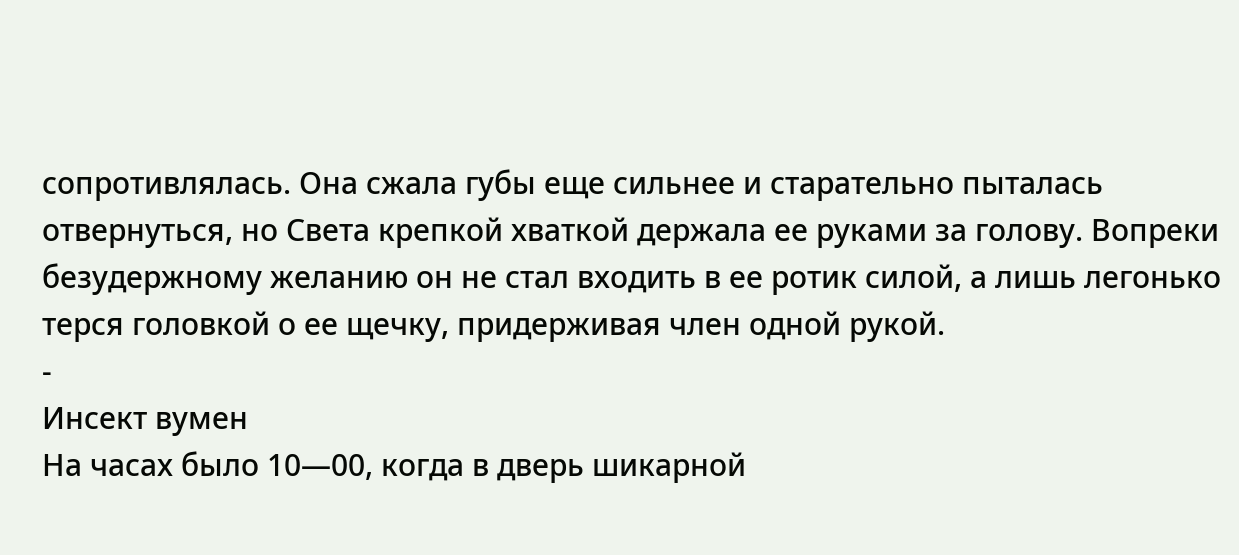сопротивлялась. Она сжала губы еще сильнее и старательно пыталась отвернуться, но Света крепкой хваткой держала ее руками за голову. Вопреки безудержному желанию он не стал входить в ее ротик силой, а лишь легонько терся головкой о ее щечку, придерживая член одной рукой.
-
Инсект вумен
На часах было 10—00, когда в дверь шикарной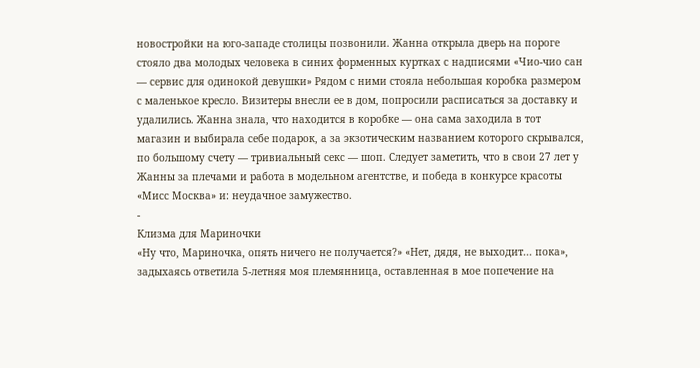новостройки на юго-западе столицы позвонили. Жанна открыла дверь на пороге стояло два молодых человека в синих форменных куртках с надписями «Чио-чио сан — сервис для одинокой девушки» Рядом с ними стояла небольшая коробка размером с маленькое кресло. Визитеры внесли ее в дом, попросили расписаться за доставку и удалились. Жанна знала, что находится в коробке — она сама заходила в тот магазин и выбирала себе подарок, а за экзотическим названием которого скрывался, по большому счету — тривиальный секс — шоп. Следует заметить, что в свои 27 лет у Жанны за плечами и работа в модельном агентстве, и победа в конкурсе красоты «Мисс Москва» и: неудачное замужество.
-
Клизма для Мариночки
«Ну что, Мариночка, опять ничего не получается?» «Нет, дядя, не выходит... пока», задыхаясь ответила 5-летняя моя племянница, оставленная в мое попечение на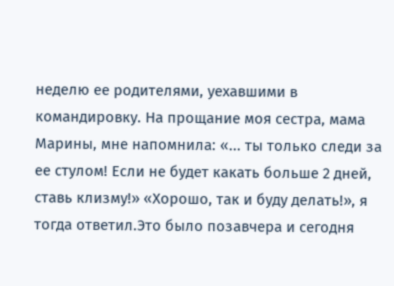неделю ее родителями, уехавшими в командировку. На прощание моя сестра, мама Марины, мне напомнила: «... ты только следи за ее стулом! Если не будет какать больше 2 дней, ставь клизму!» «Хорошо, так и буду делать!», я тогда ответил.Это было позавчера и сегодня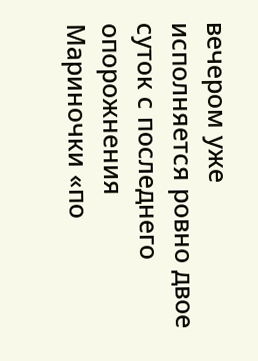вечером уже исполняется ровно двое суток с последнего опорожнения Мариночки «по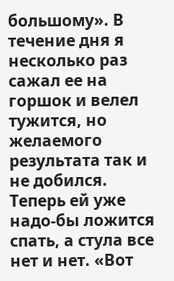большому». В течение дня я несколько раз сажал ее на горшок и велел тужится, но желаемого результата так и не добился. Теперь ей уже надо-бы ложится спать, а стула все нет и нет. «Вот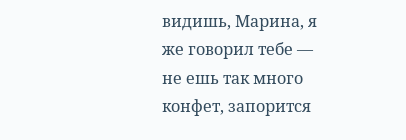видишь, Марина, я же говорил тебе — не ешь так много конфет, запорится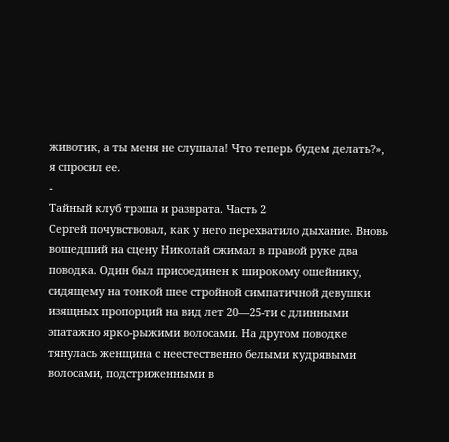животик, а ты меня не слушала! Что теперь будем делать?», я спросил ее.
-
Тайный клуб трэша и разврата. Часть 2
Сергей почувствовал, как у него перехватило дыхание. Вновь вошедший на сцену Николай сжимал в правой руке два поводка. Один был присоединен к широкому ошейнику, сидящему на тонкой шее стройной симпатичной девушки изящных пропорций на вид лет 20—25-ти с длинными эпатажно ярко-рыжими волосами. На другом поводке тянулась женщина с неестественно белыми кудрявыми волосами, подстриженными в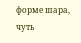форме шара, чуть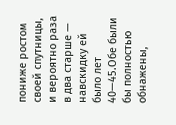пониже ростом своей спутницы, и вероятно раза в два старше — навскидку ей было лет 40—45.Обе были бы полностью обнажены,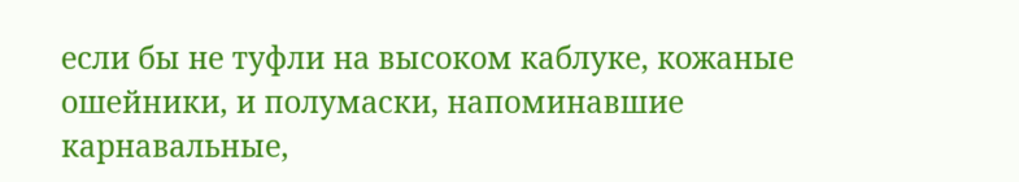если бы не туфли на высоком каблуке, кожаные ошейники, и полумаски, напоминавшие карнавальные,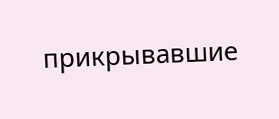прикрывавшие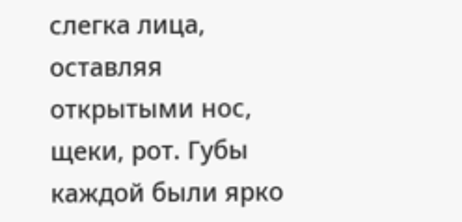слегка лица, оставляя открытыми нос, щеки, рот. Губы каждой были ярко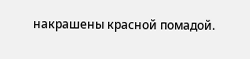накрашены красной помадой.